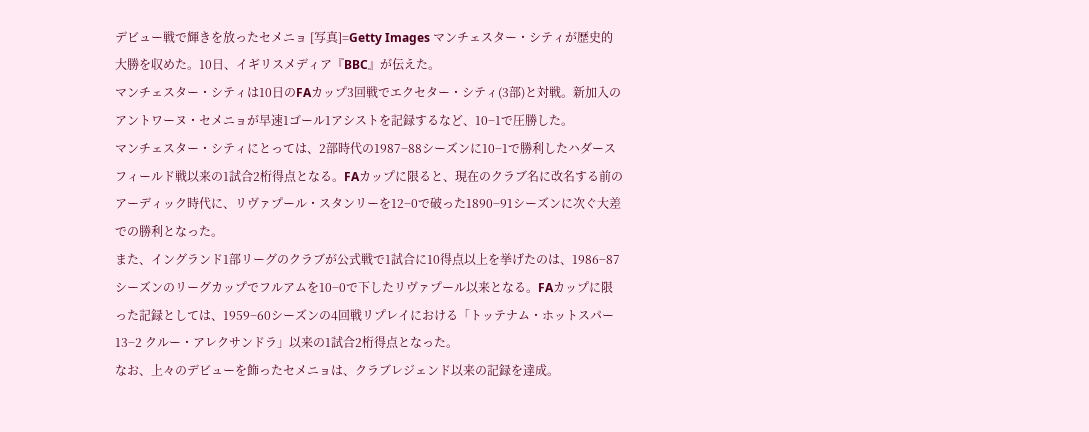デビュー戦で輝きを放ったセメニョ [写真]=Getty Images マンチェスター・シティが歴史的大勝を収めた。10日、イギリスメディア『BBC』が伝えた。
マンチェスター・シティは10日のFAカップ3回戦でエクセター・シティ(3部)と対戦。新加入のアントワーヌ・セメニョが早速1ゴール1アシストを記録するなど、10−1で圧勝した。
マンチェスター・シティにとっては、2部時代の1987−88シーズンに10−1で勝利したハダースフィールド戦以来の1試合2桁得点となる。FAカップに限ると、現在のクラブ名に改名する前のアーディック時代に、リヴァプール・スタンリーを12−0で破った1890−91シーズンに次ぐ大差での勝利となった。
また、イングランド1部リーグのクラブが公式戦で1試合に10得点以上を挙げたのは、1986−87シーズンのリーグカップでフルアムを10−0で下したリヴァプール以来となる。FAカップに限った記録としては、1959−60シーズンの4回戦リプレイにおける「トッテナム・ホットスパー 13−2 クルー・アレクサンドラ」以来の1試合2桁得点となった。
なお、上々のデビューを飾ったセメニョは、クラブレジェンド以来の記録を達成。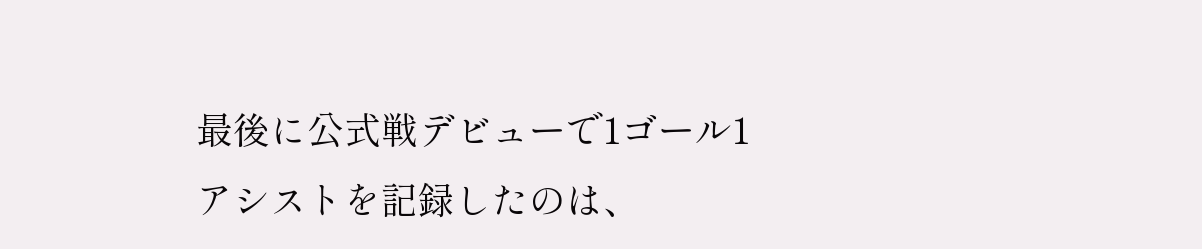最後に公式戦デビューで1ゴール1アシストを記録したのは、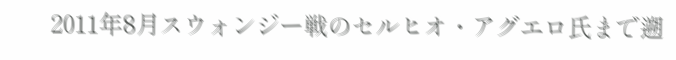2011年8月スウォンジー戦のセルヒオ・アグエロ氏まで遡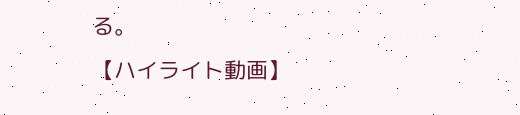る。
【ハイライト動画】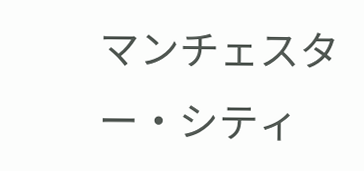マンチェスター・シティ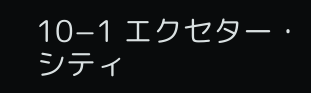10−1 エクセター・シティ